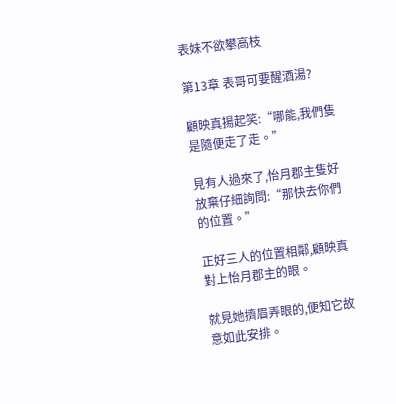表妹不欲攀高枝

第13章 表哥可要醒酒湯?

顧映真揚起笑:“哪能,我們隻是隨便走了走。”

見有人過來了,怡月郡主隻好放棄仔細詢問:“那快去你們的位置。”

正好三人的位置相鄰,顧映真對上怡月郡主的眼。

就見她擠眉弄眼的,便知它故意如此安排。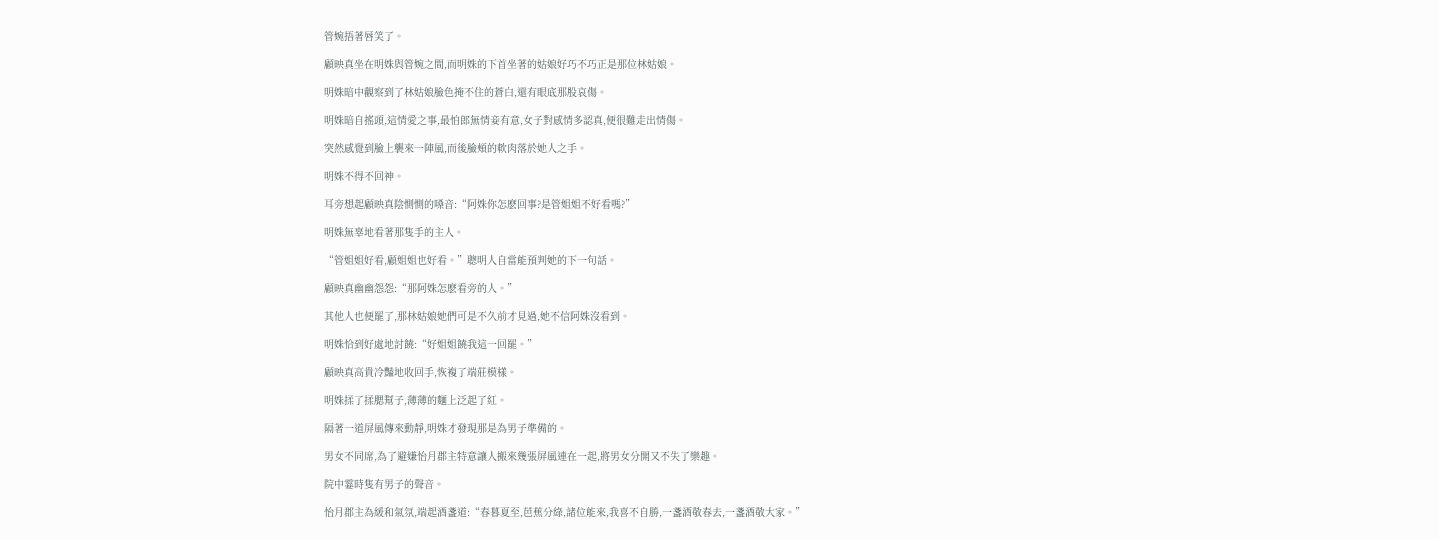管婉捂著唇笑了。

顧映真坐在明姝與管婉之間,而明姝的下首坐著的姑娘好巧不巧正是那位林姑娘。

明姝暗中觀察到了林姑娘臉色掩不住的蒼白,還有眼底那股哀傷。

明姝暗自搖頭,這情愛之事,最怕郎無情妾有意,女子對感情多認真,便很難走出情傷。

突然感覺到臉上襲來一陣風,而後臉頰的軟肉落於她人之手。

明姝不得不回神。

耳旁想起顧映真陰惻惻的嗓音:“阿姝你怎麽回事?是管姐姐不好看嗎?”

明姝無辜地看著那隻手的主人。

“管姐姐好看,顧姐姐也好看。”聰明人自當能預判她的下一句話。

顧映真幽幽怨怨:“那阿姝怎麽看旁的人。”

其他人也便罷了,那林姑娘她們可是不久前才見過,她不信阿姝沒看到。

明姝恰到好處地討饒:“好姐姐饒我這一回罷。”

顧映真高貴冷豔地收回手,恢複了端莊模樣。

明姝揉了揉腮幫子,薄薄的麵上泛起了紅。

隔著一道屏風傳來動靜,明姝才發現那是為男子準備的。

男女不同席,為了避嫌怡月郡主特意讓人搬來幾張屏風連在一起,將男女分開又不失了樂趣。

院中霎時隻有男子的聲音。

怡月郡主為緩和氣氛,端起酒盞道:“春暮夏至,芭蕉分綠,諸位能來,我喜不自勝,一盞酒敬春去,一盞酒敬大家。”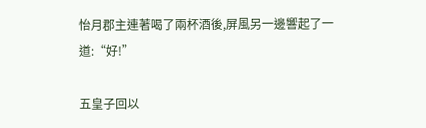怡月郡主連著喝了兩杯酒後,屏風另一邊響起了一道:“好!”

五皇子回以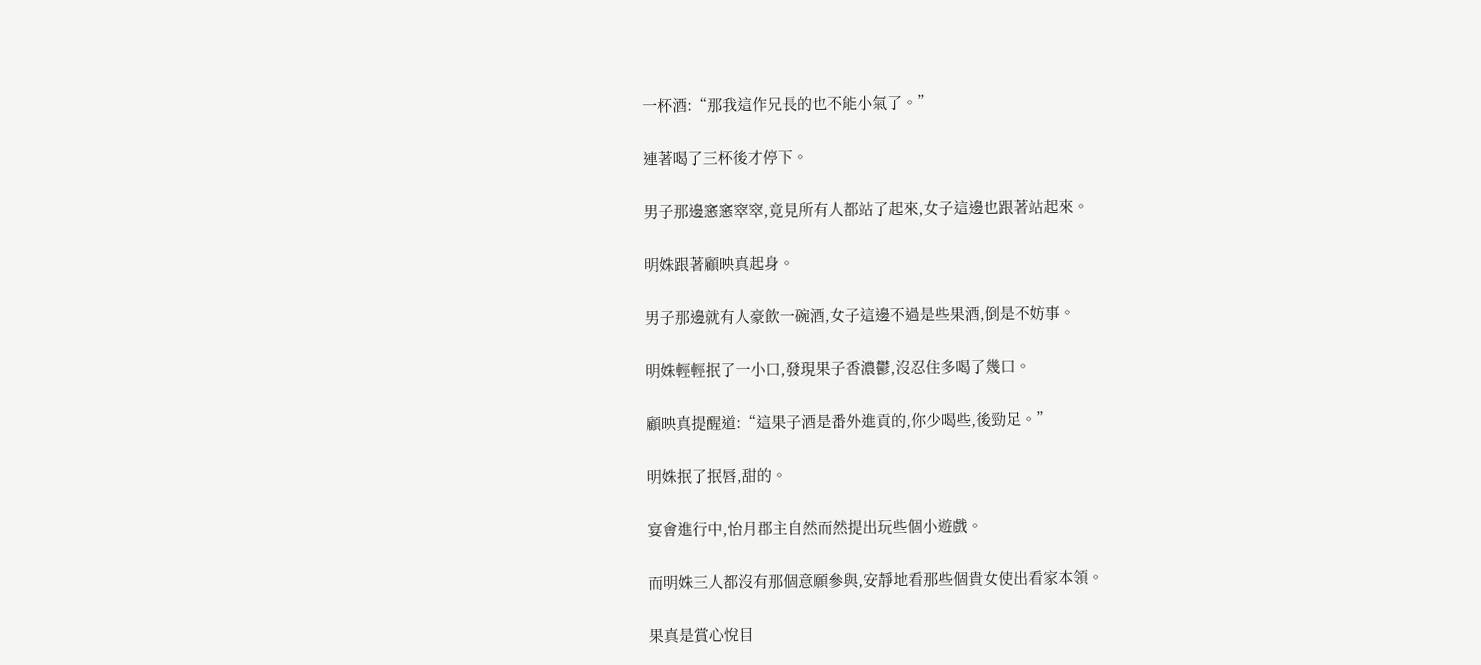一杯酒:“那我這作兄長的也不能小氣了。”

連著喝了三杯後才停下。

男子那邊窸窸窣窣,竟見所有人都站了起來,女子這邊也跟著站起來。

明姝跟著顧映真起身。

男子那邊就有人豪飲一碗酒,女子這邊不過是些果酒,倒是不妨事。

明姝輕輕抿了一小口,發現果子香濃鬱,沒忍住多喝了幾口。

顧映真提醒道:“這果子酒是番外進貢的,你少喝些,後勁足。”

明姝抿了抿唇,甜的。

宴會進行中,怡月郡主自然而然提出玩些個小遊戲。

而明姝三人都沒有那個意願參與,安靜地看那些個貴女使出看家本領。

果真是賞心悅目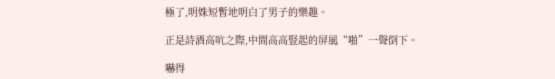極了,明姝短暫地明白了男子的樂趣。

正是詩酒高吭之際,中間高高豎起的屏風“啪”一聲倒下。

嚇得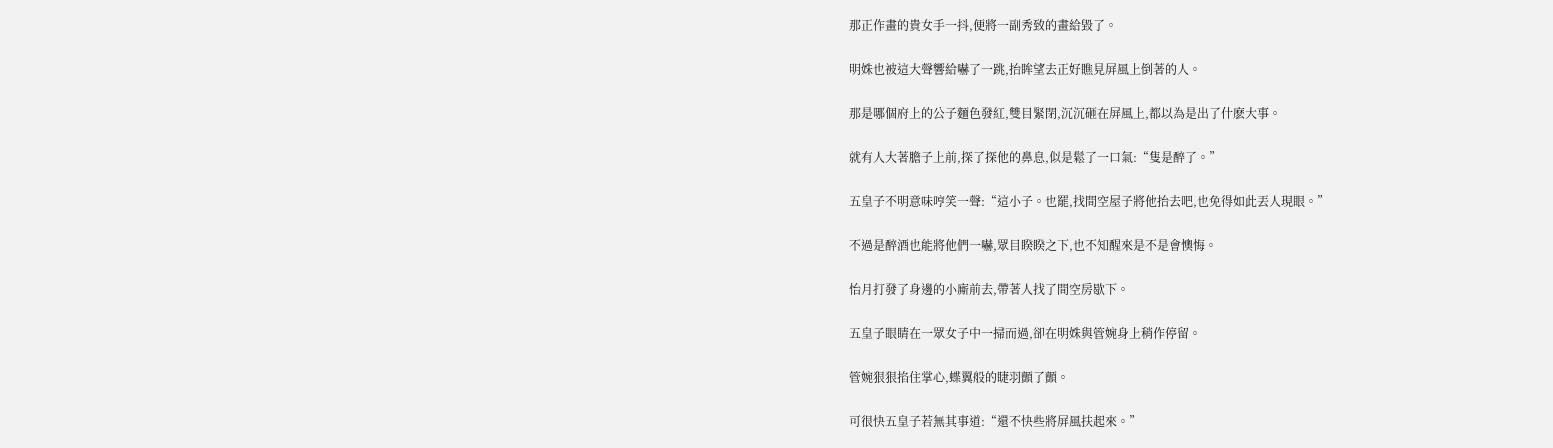那正作畫的貴女手一抖,便將一副秀致的畫給毀了。

明姝也被這大聲響給嚇了一跳,抬眸望去正好瞧見屏風上倒著的人。

那是哪個府上的公子麵色發紅,雙目緊閉,沉沉砸在屏風上,都以為是出了什麽大事。

就有人大著膽子上前,探了探他的鼻息,似是鬆了一口氣:“隻是醉了。”

五皇子不明意味哼笑一聲:“這小子。也罷,找間空屋子將他抬去吧,也免得如此丟人現眼。”

不過是醉酒也能將他們一嚇,眾目睽睽之下,也不知醒來是不是會懊悔。

怡月打發了身邊的小廝前去,帶著人找了間空房歇下。

五皇子眼睛在一眾女子中一掃而過,卻在明姝與管婉身上稍作停留。

管婉狠狠掐住掌心,蝶翼般的睫羽顫了顫。

可很快五皇子若無其事道:“還不快些將屏風扶起來。”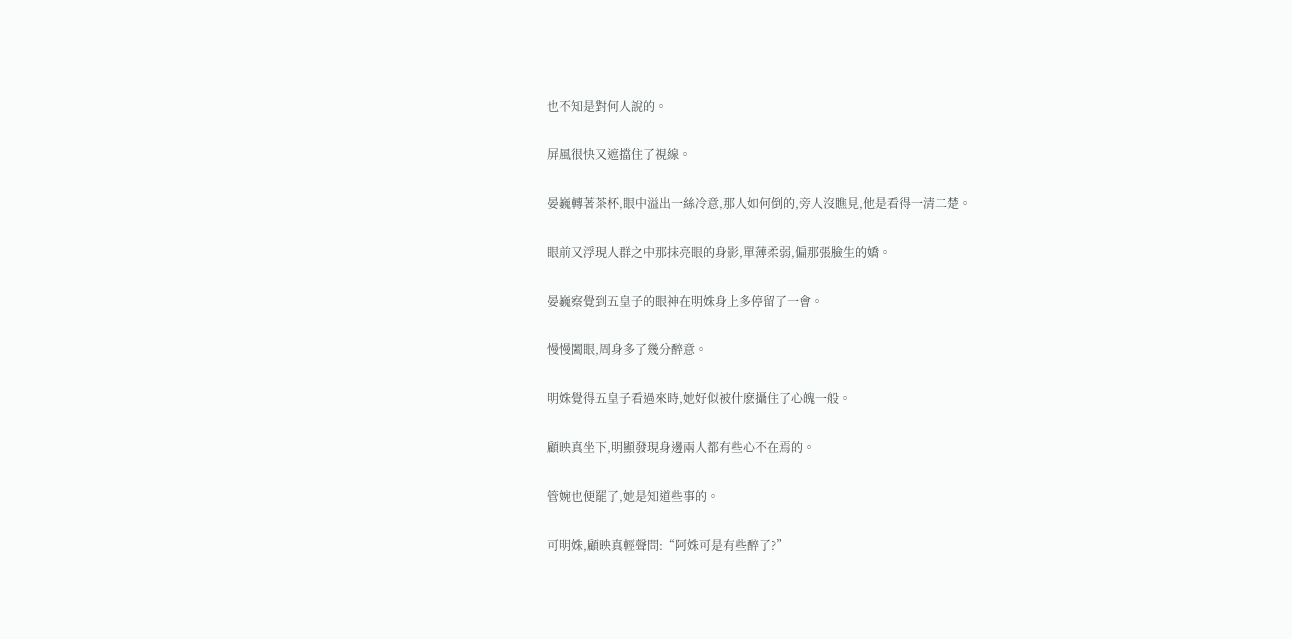也不知是對何人說的。

屏風很快又遮擋住了視線。

晏巍轉著茶杯,眼中溢出一絲冷意,那人如何倒的,旁人沒瞧見,他是看得一清二楚。

眼前又浮現人群之中那抹亮眼的身影,單薄柔弱,偏那張臉生的嬌。

晏巍察覺到五皇子的眼神在明姝身上多停留了一會。

慢慢闔眼,周身多了幾分醉意。

明姝覺得五皇子看過來時,她好似被什麽攝住了心魄一般。

顧映真坐下,明顯發現身邊兩人都有些心不在焉的。

管婉也便罷了,她是知道些事的。

可明姝,顧映真輕聲問:“阿姝可是有些醉了?”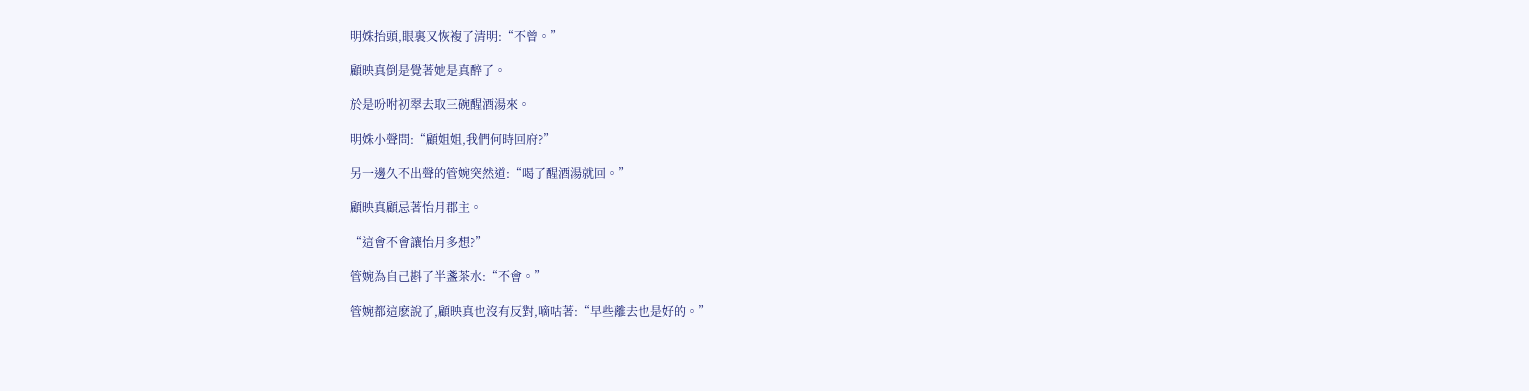明姝抬頭,眼裏又恢複了清明:“不曾。”

顧映真倒是覺著她是真醉了。

於是吩咐初翠去取三碗醒酒湯來。

明姝小聲問:“顧姐姐,我們何時回府?”

另一邊久不出聲的管婉突然道:“喝了醒酒湯就回。”

顧映真顧忌著怡月郡主。

“這會不會讓怡月多想?”

管婉為自己斟了半盞茶水:“不會。”

管婉都這麽說了,顧映真也沒有反對,嘀咕著:“早些離去也是好的。”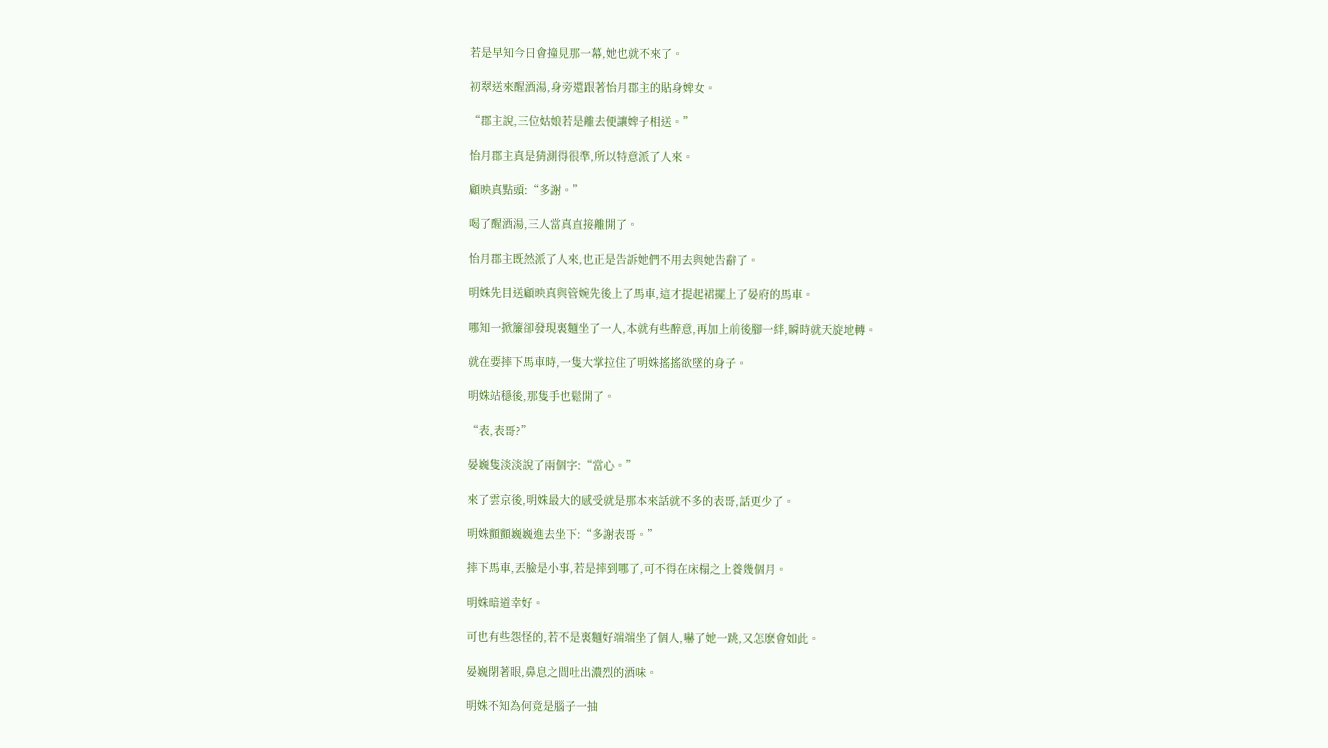若是早知今日會撞見那一幕,她也就不來了。

初翠送來醒酒湯,身旁還跟著怡月郡主的貼身婢女。

“郡主說,三位姑娘若是離去便讓婢子相送。”

怡月郡主真是猜測得很準,所以特意派了人來。

顧映真點頭:“多謝。”

喝了醒酒湯,三人當真直接離開了。

怡月郡主既然派了人來,也正是告訴她們不用去與她告辭了。

明姝先目送顧映真與管婉先後上了馬車,這才提起裙擺上了晏府的馬車。

哪知一掀簾卻發現裏麵坐了一人,本就有些醉意,再加上前後腳一絆,瞬時就天旋地轉。

就在要摔下馬車時,一隻大掌拉住了明姝搖搖欲墜的身子。

明姝站穩後,那隻手也鬆開了。

“表,表哥?”

晏巍隻淡淡說了兩個字:“當心。”

來了雲京後,明姝最大的感受就是那本來話就不多的表哥,話更少了。

明姝顫顫巍巍進去坐下:“多謝表哥。”

摔下馬車,丟臉是小事,若是摔到哪了,可不得在床榻之上養幾個月。

明姝暗道幸好。

可也有些怨怪的,若不是裏麵好端端坐了個人,嚇了她一跳,又怎麽會如此。

晏巍閉著眼,鼻息之間吐出濃烈的酒味。

明姝不知為何竟是腦子一抽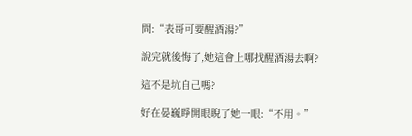問:“表哥可要醒酒湯?”

說完就後悔了,她這會上哪找醒酒湯去啊?

這不是坑自己嗎?

好在晏巍睜開眼睨了她一眼:“不用。”